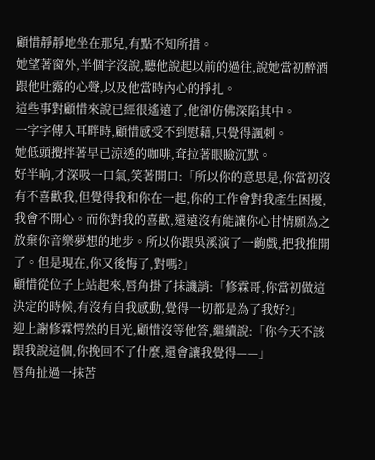顧惜靜靜地坐在那兒,有點不知所措。
她望著窗外,半個字沒說,聽他說起以前的過往,說她當初醉酒跟他吐露的心聲,以及他當時內心的掙扎。
這些事對顧惜來說已經很遙遠了,他卻仿佛深陷其中。
一字字傳入耳畔時,顧惜感受不到慰藉,只覺得諷刺。
她低頭攪拌著早已涼透的咖啡,耷拉著眼瞼沉默。
好半晌,才深吸一口氣,笑著開口:「所以你的意思是,你當初沒有不喜歡我,但覺得我和你在一起,你的工作會對我產生困擾,我會不開心。而你對我的喜歡,還遠沒有能讓你心甘情願為之放棄你音樂夢想的地步。所以你跟吳溪演了一齣戲,把我推開了。但是現在,你又後悔了,對嗎?」
顧惜從位子上站起來,唇角掛了抹譏誚:「修霖哥,你當初做這決定的時候,有沒有自我感動,覺得一切都是為了我好?」
迎上謝修霖愕然的目光,顧惜沒等他答,繼續說:「你今天不該跟我說這個,你挽回不了什麼,還會讓我覺得——」
唇角扯過一抹苦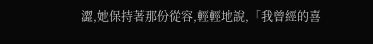澀,她保持著那份從容,輕輕地說,「我曾經的喜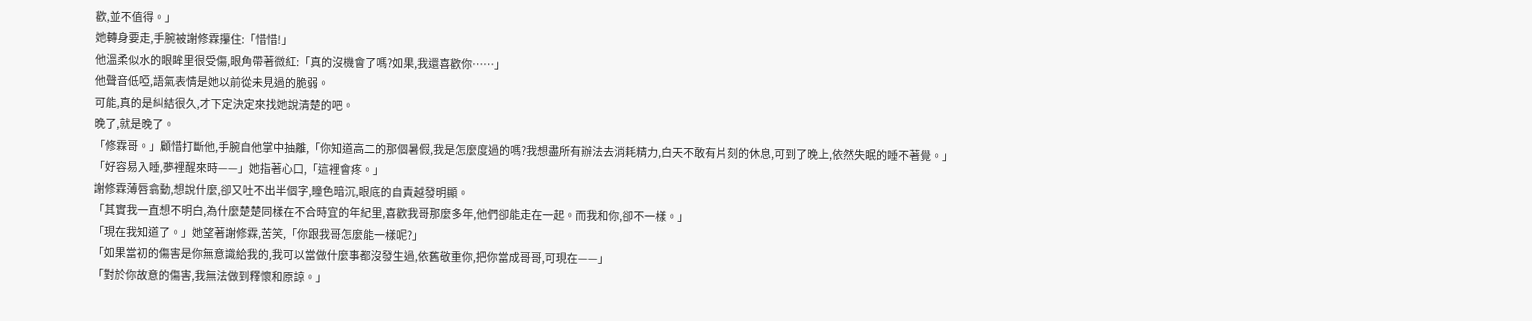歡,並不值得。」
她轉身要走,手腕被謝修霖攥住:「惜惜!」
他溫柔似水的眼眸里很受傷,眼角帶著微紅:「真的沒機會了嗎?如果,我還喜歡你……」
他聲音低啞,語氣表情是她以前從未見過的脆弱。
可能,真的是糾結很久,才下定決定來找她說清楚的吧。
晚了,就是晚了。
「修霖哥。」顧惜打斷他,手腕自他掌中抽離,「你知道高二的那個暑假,我是怎麼度過的嗎?我想盡所有辦法去消耗精力,白天不敢有片刻的休息,可到了晚上,依然失眠的睡不著覺。」
「好容易入睡,夢裡醒來時——」她指著心口,「這裡會疼。」
謝修霖薄唇翕動,想說什麼,卻又吐不出半個字,瞳色暗沉,眼底的自責越發明顯。
「其實我一直想不明白,為什麼楚楚同樣在不合時宜的年紀里,喜歡我哥那麼多年,他們卻能走在一起。而我和你,卻不一樣。」
「現在我知道了。」她望著謝修霖,苦笑,「你跟我哥怎麼能一樣呢?」
「如果當初的傷害是你無意識給我的,我可以當做什麼事都沒發生過,依舊敬重你,把你當成哥哥,可現在——」
「對於你故意的傷害,我無法做到釋懷和原諒。」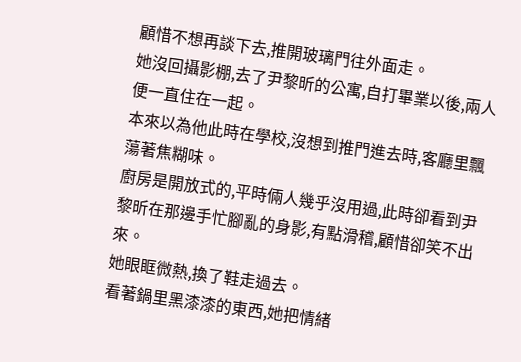顧惜不想再談下去,推開玻璃門往外面走。
她沒回攝影棚,去了尹黎昕的公寓,自打畢業以後,兩人便一直住在一起。
本來以為他此時在學校,沒想到推門進去時,客廳里飄蕩著焦糊味。
廚房是開放式的,平時倆人幾乎沒用過,此時卻看到尹黎昕在那邊手忙腳亂的身影,有點滑稽,顧惜卻笑不出來。
她眼眶微熱,換了鞋走過去。
看著鍋里黑漆漆的東西,她把情緒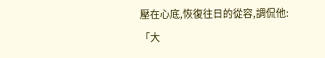壓在心底,恢復往日的從容,調侃他:「大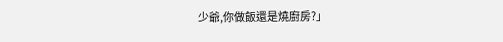少爺,你做飯還是燒廚房?」